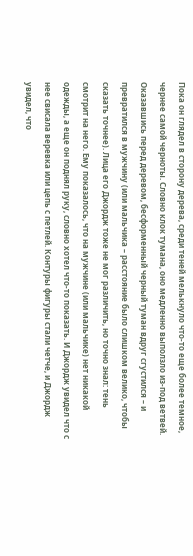Пока он глядел в сторону дерева, среди теней мелькнуло что-то еще более темное, чернее самой черноты. Словно клок тумана, оно медленно выползло из-под ветвей. Оказавшись перед деревом, бесформенный черный туман вдруг сгустился – и превратился в мужчину (или мальчика – расстояние было слишком велико, чтобы сказать точнее). Лица его Джордж тоже не мог различить, но точно знал: тень смотрит на него. Ему показалось, что на мужчине (или мальчике) нет никакой одежды, а еще он поднял руку, словно хотел что-то показать. И Джордж увидел что с нее свисала веревка или цепь с петлей. Контуры фигуры стали четче, и Джордж увидел, что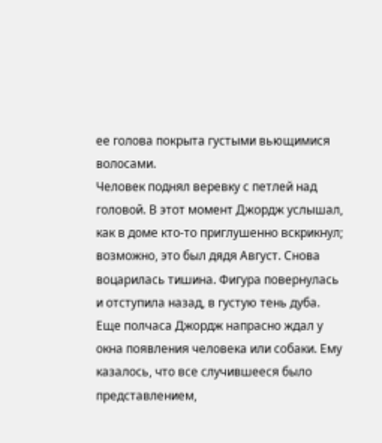ее голова покрыта густыми вьющимися волосами.
Человек поднял веревку с петлей над головой. В этот момент Джордж услышал, как в доме кто-то приглушенно вскрикнул; возможно, это был дядя Август. Снова воцарилась тишина. Фигура повернулась и отступила назад, в густую тень дуба.
Еще полчаса Джордж напрасно ждал у окна появления человека или собаки. Ему казалось, что все случившееся было представлением,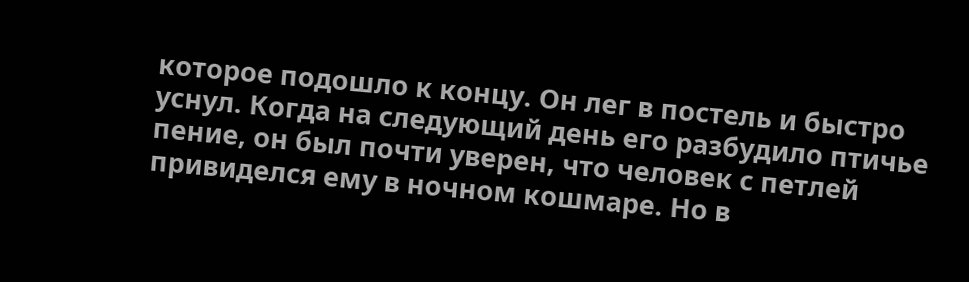которое подошло к концу. Он лег в постель и быстро уснул. Когда на следующий день его разбудило птичье пение, он был почти уверен, что человек с петлей привиделся ему в ночном кошмаре. Но в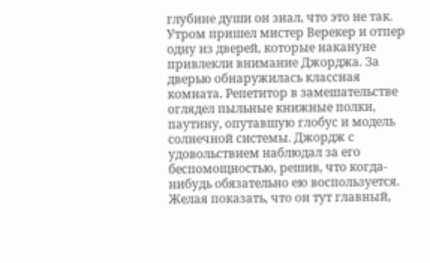глубине души он знал, что это не так.
Утром пришел мистер Верекер и отпер одну из дверей, которые накануне привлекли внимание Джорджа. За дверью обнаружилась классная комната. Репетитор в замешательстве оглядел пыльные книжные полки, паутину, опутавшую глобус и модель солнечной системы. Джордж с удовольствием наблюдал за его беспомощностью, решив, что когда-нибудь обязательно ею воспользуется. Желая показать, что он тут главный,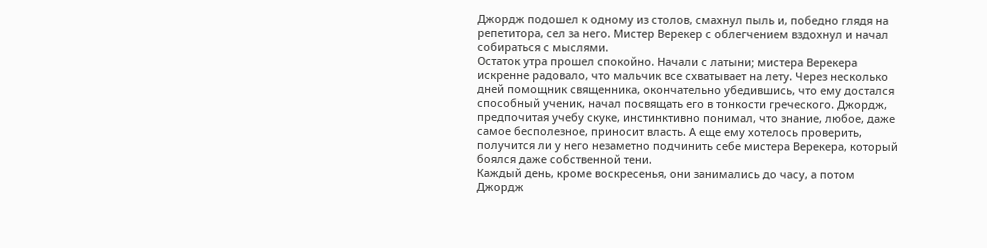Джордж подошел к одному из столов, смахнул пыль и, победно глядя на репетитора, сел за него. Мистер Верекер с облегчением вздохнул и начал собираться с мыслями.
Остаток утра прошел спокойно. Начали с латыни; мистера Верекера искренне радовало, что мальчик все схватывает на лету. Через несколько дней помощник священника, окончательно убедившись, что ему достался способный ученик, начал посвящать его в тонкости греческого. Джордж, предпочитая учебу скуке, инстинктивно понимал, что знание, любое, даже самое бесполезное, приносит власть. А еще ему хотелось проверить, получится ли у него незаметно подчинить себе мистера Верекера, который боялся даже собственной тени.
Каждый день, кроме воскресенья, они занимались до часу, а потом Джордж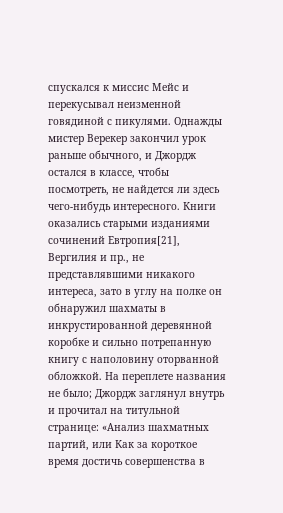спускался к миссис Мейс и перекусывал неизменной говядиной с пикулями. Однажды мистер Верекер закончил урок раньше обычного, и Джордж остался в классе, чтобы посмотреть, не найдется ли здесь чего-нибудь интересного. Книги оказались старыми изданиями сочинений Евтропия[21], Вергилия и пр., не представлявшими никакого интереса, зато в углу на полке он обнаружил шахматы в инкрустированной деревянной коробке и сильно потрепанную книгу с наполовину оторванной обложкой. На переплете названия не было; Джордж заглянул внутрь и прочитал на титульной странице: «Анализ шахматных партий, или Как за короткое время достичь совершенства в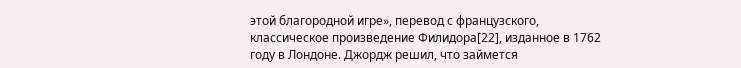этой благородной игре», перевод с французского, классическое произведение Филидора[22], изданное в 1762 году в Лондоне. Джордж решил, что займется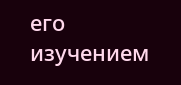его изучением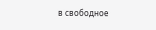в свободное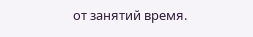от занятий время.